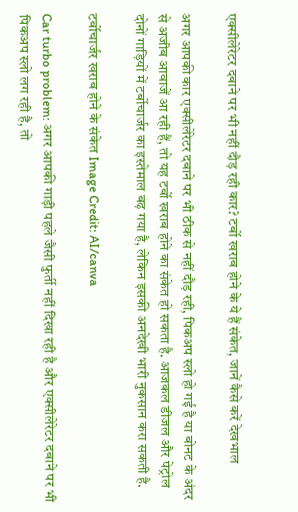एक्सीलेरेटर दबाने पर भी नहीं दौड़ रही कार? टर्बो खराब होने के ये हैं संकेत, जानें कैसे करें देखभाल

अगर आपकी कार एक्सीलेरेटर दबाने पर भी ठीक से नहीं दौड़ रही, पिकअप स्लो हो गई है या बोनट के अंदर से अजीब आवाजें आ रही हैं, तो यह टर्बो खराब होने का संकेत हो सकता है. आजकल डीजल और पेट्रोल दोनों गाड़ियों में टर्बोचार्जर का इस्तेमाल बढ़ गया है, लेकिन इसकी अनदेखी भारी नुकसान करा सकती है.

टर्बोचार्जर खराब होने के संकेत Image Credit: AI/canva

Car turbo problem: अगर आपकी गाड़ी पहले जैसी फुर्ती नहीं दिखा रही है और एक्सीलेरेटर दबाने पर भी पिकअप स्लो लग रही है, तो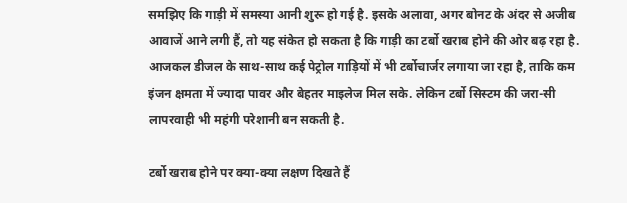समझिए कि गाड़ी में समस्या आनी शुरू हो गई है. इसके अलावा, अगर बोनट के अंदर से अजीब आवाजें आने लगी हैं, तो यह संकेत हो सकता है कि गाड़ी का टर्बो खराब होने की ओर बढ़ रहा है. आजकल डीजल के साथ-साथ कई पेट्रोल गाड़ियों में भी टर्बोचार्जर लगाया जा रहा है, ताकि कम इंजन क्षमता में ज्यादा पावर और बेहतर माइलेज मिल सके. लेकिन टर्बो सिस्टम की जरा-सी लापरवाही भी महंगी परेशानी बन सकती है.

टर्बो खराब होने पर क्या-क्या लक्षण दिखते हैं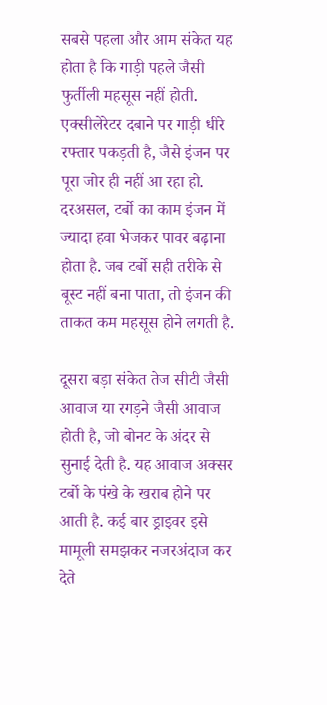सबसे पहला और आम संकेत यह होता है कि गाड़ी पहले जैसी फुर्तीली महसूस नहीं होती. एक्सीलेरेटर दबाने पर गाड़ी धीरे रफ्तार पकड़ती है, जैसे इंजन पर पूरा जोर ही नहीं आ रहा हो. दरअसल, टर्बो का काम इंजन में ज्यादा हवा भेजकर पावर बढ़ाना होता है. जब टर्बो सही तरीके से बूस्ट नहीं बना पाता, तो इंजन की ताकत कम महसूस होने लगती है.

दूसरा बड़ा संकेत तेज सीटी जैसी आवाज या रगड़ने जैसी आवाज होती है, जो बोनट के अंदर से सुनाई देती है. यह आवाज अक्सर टर्बो के पंखे के खराब होने पर आती है. कई बार ड्राइवर इसे मामूली समझकर नजरअंदाज कर देते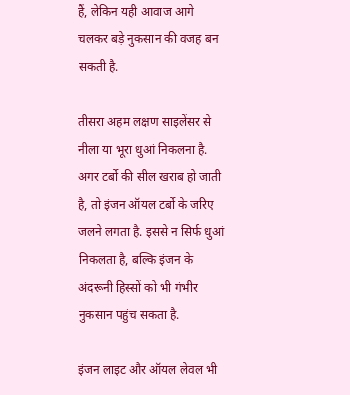हैं, लेकिन यही आवाज आगे चलकर बड़े नुकसान की वजह बन सकती है.

तीसरा अहम लक्षण साइलेंसर से नीला या भूरा धुआं निकलना है. अगर टर्बो की सील खराब हो जाती है, तो इंजन ऑयल टर्बो के जरिए जलने लगता है. इससे न सिर्फ धुआं निकलता है, बल्कि इंजन के अंदरूनी हिस्सों को भी गंभीर नुकसान पहुंच सकता है.

इंजन लाइट और ऑयल लेवल भी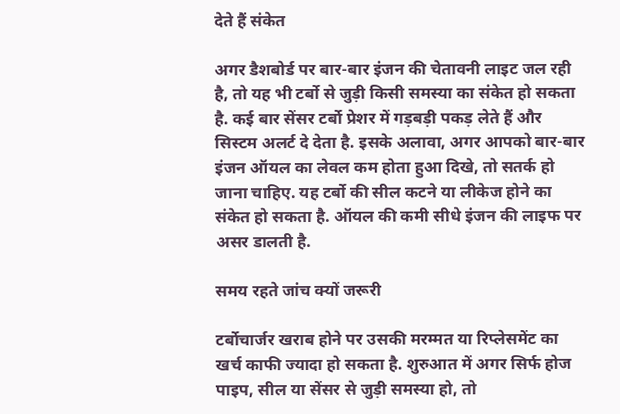देते हैं संकेत

अगर डैशबोर्ड पर बार-बार इंजन की चेतावनी लाइट जल रही है, तो यह भी टर्बो से जुड़ी किसी समस्या का संकेत हो सकता है. कई बार सेंसर टर्बो प्रेशर में गड़बड़ी पकड़ लेते हैं और सिस्टम अलर्ट दे देता है. इसके अलावा, अगर आपको बार-बार इंजन ऑयल का लेवल कम होता हुआ दिखे, तो सतर्क हो जाना चाहिए. यह टर्बो की सील कटने या लीकेज होने का संकेत हो सकता है. ऑयल की कमी सीधे इंजन की लाइफ पर असर डालती है.

समय रहते जांच क्यों जरूरी

टर्बोचार्जर खराब होने पर उसकी मरम्मत या रिप्लेसमेंट का खर्च काफी ज्यादा हो सकता है. शुरुआत में अगर सिर्फ होज पाइप, सील या सेंसर से जुड़ी समस्या हो, तो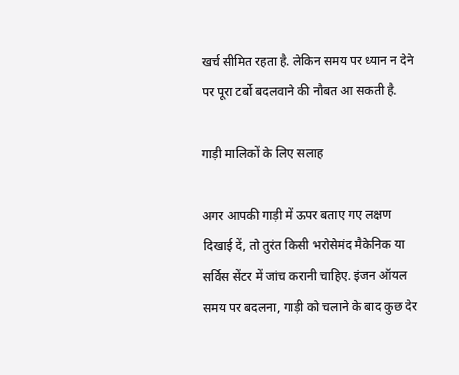खर्च सीमित रहता है. लेकिन समय पर ध्यान न देने पर पूरा टर्बो बदलवाने की नौबत आ सकती है.

गाड़ी मालिकों के लिए सलाह

अगर आपकी गाड़ी में ऊपर बताए गए लक्षण दिखाई दें, तो तुरंत किसी भरोसेमंद मैकेनिक या सर्विस सेंटर में जांच करानी चाहिए. इंजन ऑयल समय पर बदलना, गाड़ी को चलाने के बाद कुछ देर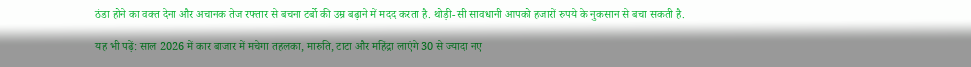ठंडा होने का वक्त देना और अचानक तेज रफ्तार से बचना टर्बो की उम्र बढ़ाने में मदद करता है. थोड़ी-सी सावधानी आपको हजारों रुपये के नुकसान से बचा सकती है.

यह भी पढ़ें: साल 2026 में कार बाजार में मचेगा तहलका, मारुति, टाटा और महिंद्रा लाएंगे 30 से ज्यादा नए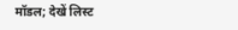मॉडल; देखें लिस्ट